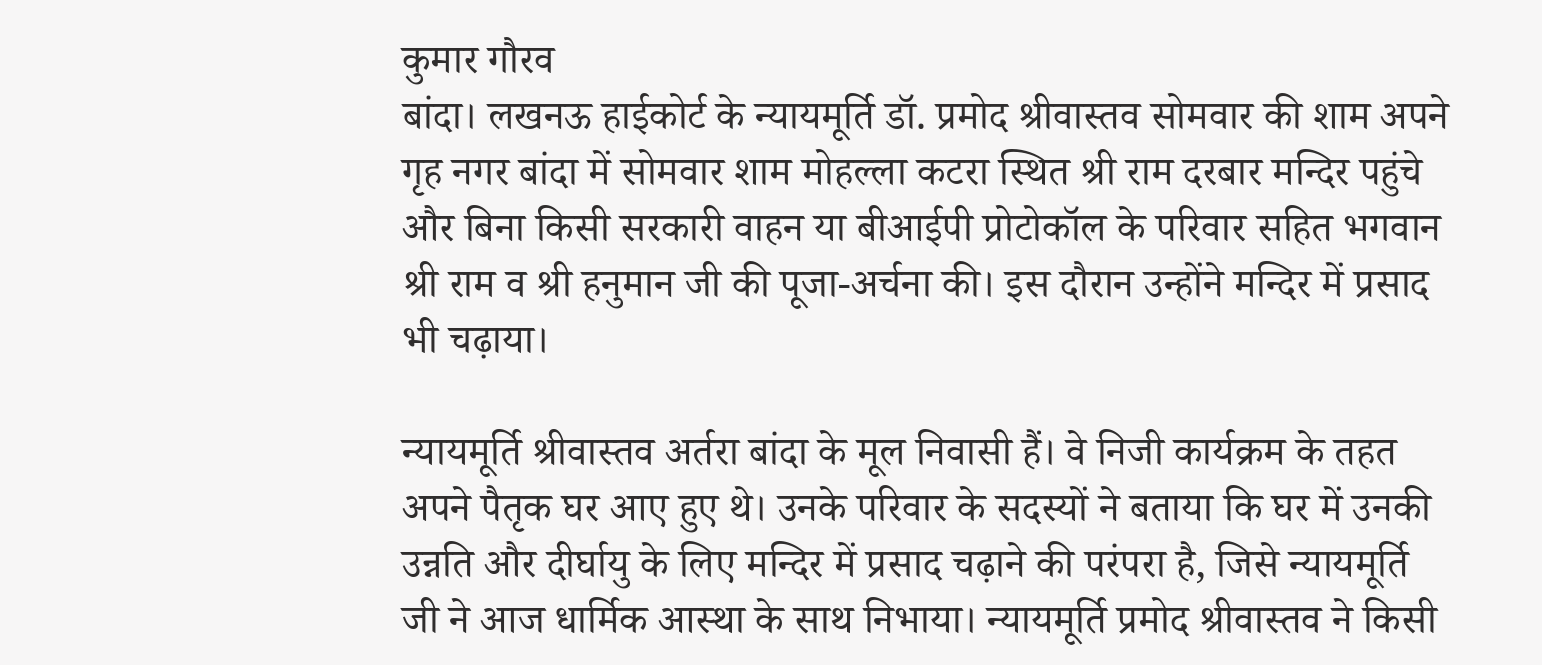कुमार गौरव
बांदा। लखनऊ हाईकोर्ट के न्यायमूर्ति डॉ. प्रमोद श्रीवास्तव सोमवार की शाम अपने गृह नगर बांदा में सोमवार शाम मोहल्ला कटरा स्थित श्री राम दरबार मन्दिर पहुंचे और बिना किसी सरकारी वाहन या बीआईपी प्रोटोकॉल के परिवार सहित भगवान श्री राम व श्री हनुमान जी की पूजा-अर्चना की। इस दौरान उन्होंने मन्दिर में प्रसाद भी चढ़ाया।

न्यायमूर्ति श्रीवास्तव अर्तरा बांदा के मूल निवासी हैं। वे निजी कार्यक्रम के तहत अपने पैतृक घर आए हुए थे। उनके परिवार के सदस्यों ने बताया कि घर में उनकी उन्नति और दीर्घायु के लिए मन्दिर में प्रसाद चढ़ाने की परंपरा है, जिसे न्यायमूर्ति जी ने आज धार्मिक आस्था के साथ निभाया। न्यायमूर्ति प्रमोद श्रीवास्तव ने किसी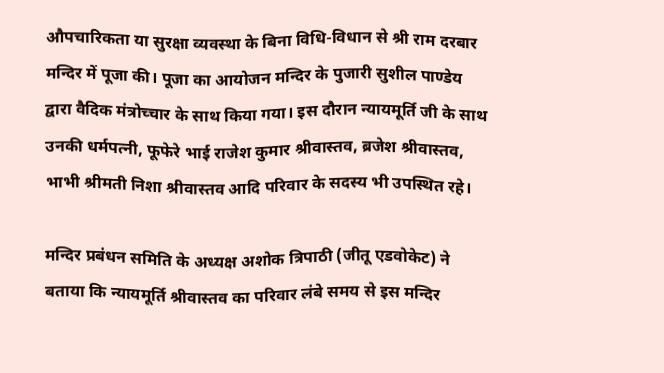औपचारिकता या सुरक्षा व्यवस्था के बिना विधि-विधान से श्री राम दरबार मन्दिर में पूजा की। पूजा का आयोजन मन्दिर के पुजारी सुशील पाण्डेय द्वारा वैदिक मंत्रोच्चार के साथ किया गया। इस दौरान न्यायमूर्ति जी के साथ उनकी धर्मपत्नी, फूफेरे भाई राजेश कुमार श्रीवास्तव, ब्रजेश श्रीवास्तव, भाभी श्रीमती निशा श्रीवास्तव आदि परिवार के सदस्य भी उपस्थित रहे।

मन्दिर प्रबंधन समिति के अध्यक्ष अशोक त्रिपाठी (जीतू एडवोकेट) ने बताया कि न्यायमूर्ति श्रीवास्तव का परिवार लंबे समय से इस मन्दिर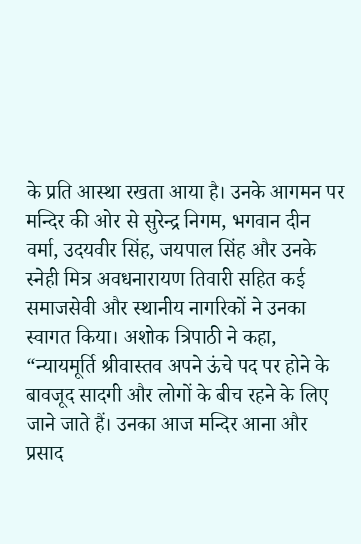के प्रति आस्था रखता आया है। उनके आगमन पर मन्दिर की ओर से सुरेन्द्र निगम, भगवान दीन वर्मा, उदयवीर सिंह, जयपाल सिंह और उनके स्नेही मित्र अवधनारायण तिवारी सहित कई समाजसेवी और स्थानीय नागरिकों ने उनका स्वागत किया। अशोक त्रिपाठी ने कहा, “न्यायमूर्ति श्रीवास्तव अपने ऊंचे पद पर होने के बावजूद सादगी और लोगों के बीच रहने के लिए जाने जाते हैं। उनका आज मन्दिर आना और प्रसाद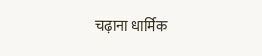चढ़ाना धार्मिक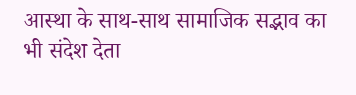आस्था के साथ-साथ सामाजिक सद्भाव का भी संदेश देता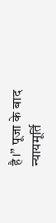है।” पूजा के बाद न्यायमूर्ति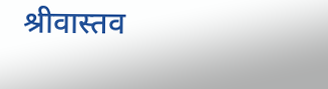श्रीवास्तव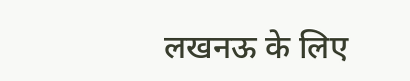लखनऊ के लिए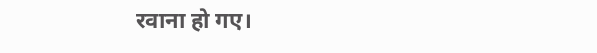रवाना हो गए।